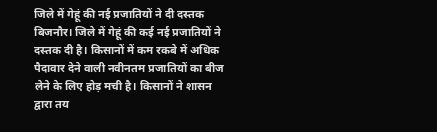जिले में गेहूं की नई प्रजातियों ने दी दस्तक
बिजनौर। जिले में गेहूं की कई नई प्रजातियों ने दस्तक दी है। किसानों में कम रकबे में अधिक पैदावार देने वाली नवीनतम प्रजातियों का बीज लेने के लिए होड़ मची है। किसानों ने शासन द्वारा तय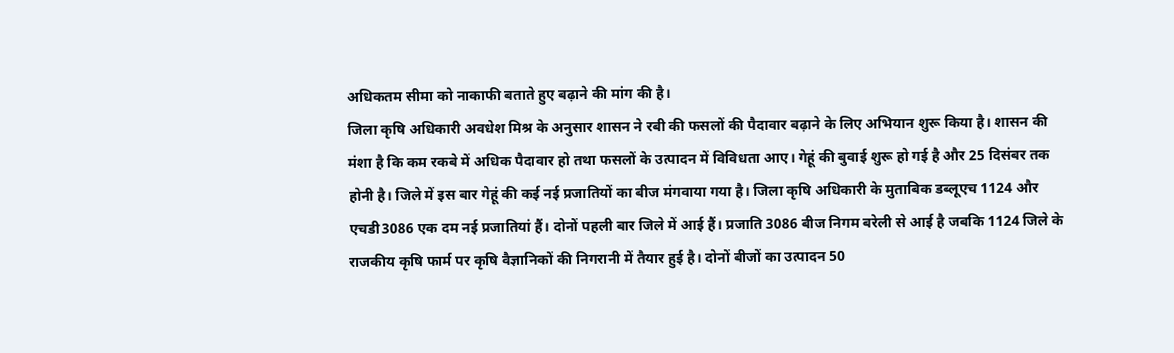अधिकतम सीमा को नाकाफी बताते हुए बढ़ाने की मांग की है।
जिला कृषि अधिकारी अवधेश मिश्र के अनुसार शासन ने रबी की फसलों की पैदावार बढ़ाने के लिए अभियान शुरू किया है। शासन की मंशा है कि कम रकबे में अधिक पैदावार हो तथा फसलों के उत्पादन में विविधता आए। गेहूं की बुवाई शुरू हो गई है और 25 दिसंबर तक होनी है। जिले में इस बार गेहूं की कई नई प्रजातियों का बीज मंगवाया गया है। जिला कृषि अधिकारी के मुताबिक डब्लूएच 1124 और एचडी3086 एक दम नई प्रजातियां हैं। दोनों पहली बार जिले में आई हैं। प्रजाति 3086 बीज निगम बरेली से आई है जबकि 1124 जिले के राजकीय कृषि फार्म पर कृषि वैज्ञानिकों की निगरानी में तैयार हुई है। दोनों बीजों का उत्पादन 50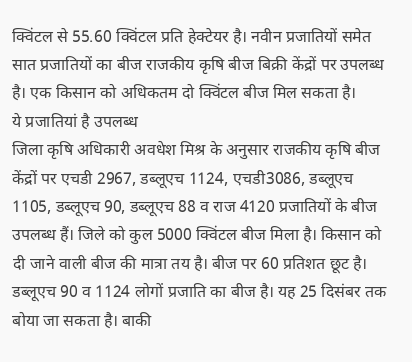क्विंटल से 55.60 क्विंटल प्रति हेक्टेयर है। नवीन प्रजातियों समेत सात प्रजातियों का बीज राजकीय कृषि बीज बिक्री केंद्रों पर उपलब्ध है। एक किसान को अधिकतम दो क्विंटल बीज मिल सकता है।
ये प्रजातियां है उपलब्ध
जिला कृषि अधिकारी अवधेश मिश्र के अनुसार राजकीय कृषि बीज केंद्रों पर एचडी 2967, डब्लूएच 1124, एचडी3086, डब्लूएच 1105, डब्लूएच 90, डब्लूएच 88 व राज 4120 प्रजातियों के बीज उपलब्ध हैं। जिले को कुल 5000 क्विंटल बीज मिला है। किसान को दी जाने वाली बीज की मात्रा तय है। बीज पर 60 प्रतिशत छूट है। डब्लूएच 90 व 1124 लोगों प्रजाति का बीज है। यह 25 दिसंबर तक बोया जा सकता है। बाकी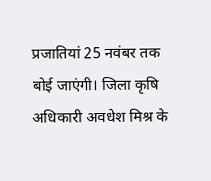प्रजातियां 25 नवंबर तक बोई जाएंगी। जिला कृषि अधिकारी अवधेश मिश्र के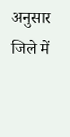अनुसार जिले में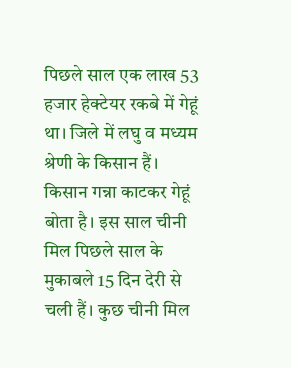पिछले साल एक लाख 53 हजार हेक्टेयर रकबे में गेहूं था। जिले में लघु व मध्यम श्रेणी के किसान हैं। किसान गन्ना काटकर गेहूं बोता है। इस साल चीनी मिल पिछले साल के मुकाबले 15 दिन देरी से चली हैं। कुछ चीनी मिल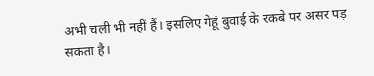अभी चली भी नहीं हैं। इसलिए गेहूं बुवाई के रकबे पर असर पड़ सकता है।